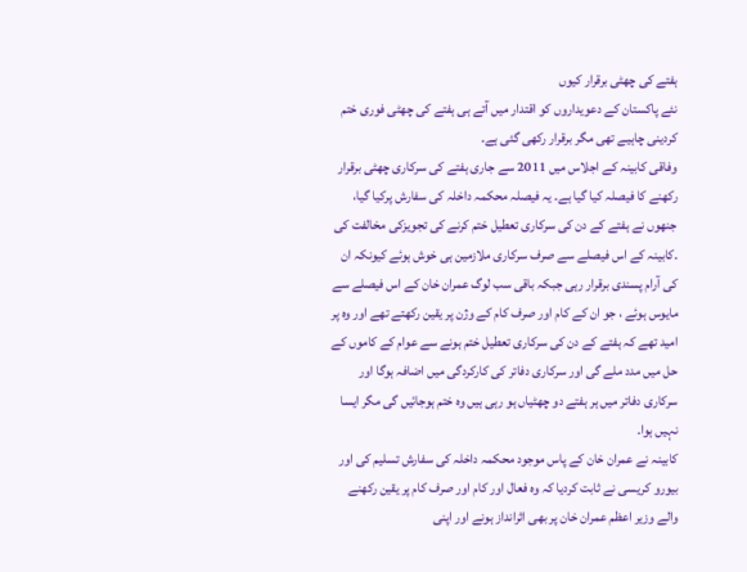ہفتے کی چھٹی برقرار کیوں
نئے پاکستان کے دعویداروں کو اقتدار میں آتے ہی ہفتے کی چھٹی فوری ختم کردینی چاہیے تھی مگر برقرار رکھی گئی ہے۔
وفاقی کابینہ کے اجلاس میں 2011 سے جاری ہفتے کی سرکاری چھٹی برقرار رکھنے کا فیصلہ کیا گیا ہے۔ یہ فیصلہ محکمہ داخلہ کی سفارش پرکیا گیا، جنھوں نے ہفتے کے دن کی سرکاری تعطیل ختم کرنے کی تجویزکی مخالفت کی ۔کابینہ کے اس فیصلے سے صرف سرکاری ملازمین ہی خوش ہوئے کیونکہ ان کی آرام پسندی برقرار رہی جبکہ باقی سب لوگ عمران خان کے اس فیصلے سے مایوس ہوئے ، جو ان کے کام اور صرف کام کے وژن پر یقین رکھتے تھے اور وہ پر امید تھے کہ ہفتے کے دن کی سرکاری تعطیل ختم ہونے سے عوام کے کاموں کے حل میں مدد ملے گی اور سرکاری دفاتر کی کارکردگی میں اضافہ ہوگا اور سرکاری دفاتر میں ہر ہفتے دو چھٹیاں ہو رہی ہیں وہ ختم ہوجائیں گی مگر ایسا نہیں ہوا۔
کابینہ نے عمران خان کے پاس موجود محکمہ داخلہ کی سفارش تسلیم کی اور بیورو کریسی نے ثابت کردیا کہ وہ فعال اور کام اور صرف کام پر یقین رکھنے والے وزیر اعظم عمران خان پر بھی اثرانداز ہونے اور اپنی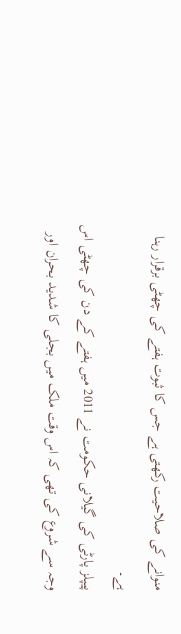منوانے کی صلاحیت رکھتی ہے جس کا ثبوت ہفتے کی چھٹی برقرار رہنا ہے۔
پیپلز پارٹی کی گیلانی حکومت نے 2011 میں ہفتے کے دن کی چھٹی اس وجہ سے شروع کی تھی کہ اس وقت ملک میں بجلی کا شدید بحران اور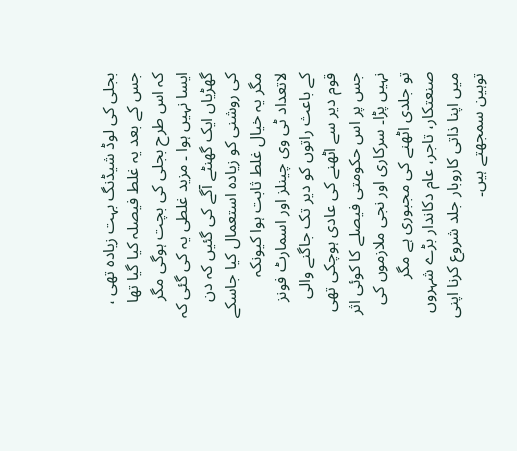بجلی کی لوڈ شیڈنگ بہت زیادہ تھی ، جس کے بعد یہ غلط فیصلہ کیا گیا تھا کہ اس طرح بجلی کی بچت ہوگی مگر ایسا نہیں ہوا ۔ مزید غلطی یہ کی گئی کہ گھڑیاں ایک گھنٹے آگے کی گئیں کہ دن کی روشنی کو زیادہ استعمال کیا جاسکے مگر یہ خیال غلط ثابت ہوا کیونکہ لاتعداد ٹی وی چینلز اور اسمارٹ فونز کے باعث راتوں کو دیر تک جاگنے والی قوم دیر سے اٹھنے کی عادی ہوچکی تھی جس پر اس حکومتی فیصلے کا کوئی اثر نہیں پڑا۔ سرکاری اور نجی ملازموں کی تو جلدی اٹھنے کی مجبوری ہے مگر صنعتکار، تاجر، عام دکاندار بڑے شہروں میں اپنا ذاتی کاروبار جلد شروع کرنا اپنی توہین سمجھتے ہیں۔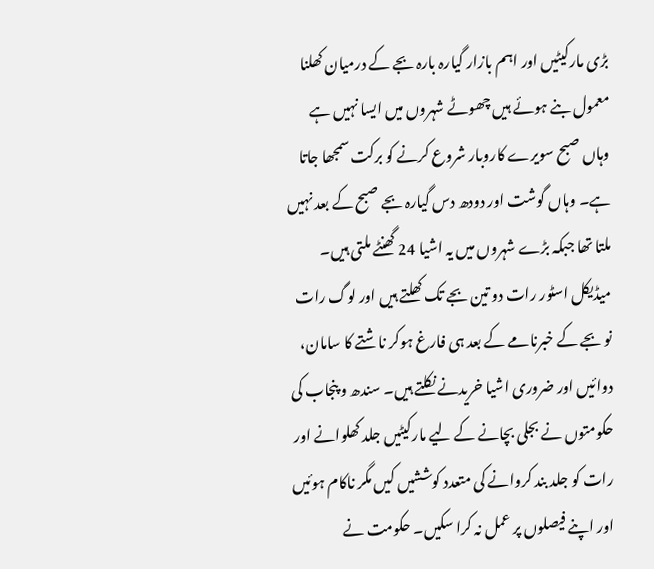بڑی مارکیٹیں اور اہم بازار گیارہ بارہ بجے کے درمیان کھلنا معمول بنے ہوئے ہیں چھوٹے شہروں میں ایسا نہیں ہے وہاں صبح سویرے کاروبار شروع کرنے کو برکت سمجھا جاتا ہے۔ وہاں گوشت اور دودھ دس گیارہ بجے صبح کے بعد نہیں ملتا تھا جبکہ بڑے شہروں میں یہ اشیا 24 گھنٹے ملتی ہیں۔ میڈیکل اسٹور رات دو تین بجے تک کھلتے ہیں اور لوگ رات نو بجے کے خبرنامے کے بعد ہی فارغ ہوکر ناشتے کا سامان، دوائیں اور ضروری اشیا خریدنے نکلتے ہیں۔ سندھ و پنجاب کی حکومتوں نے بجلی بچانے کے لیے مارکیٹیں جلد کھلوانے اور رات کو جلد بند کروانے کی متعدد کوششیں کیں مگر ناکام ہوئیں اور اپنے فیصلوں پر عمل نہ کرا سکیں۔ حکومت نے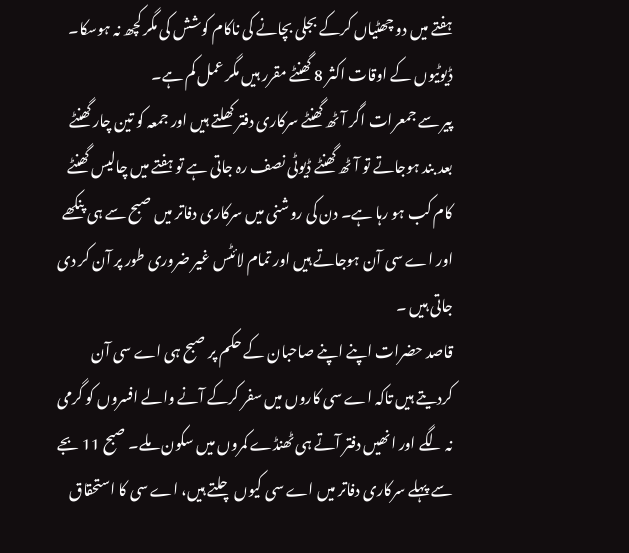ہفتے میں دو چھٹیاں کرکے بجلی بچانے کی ناکام کوشش کی مگر کچھ نہ ہوسکا۔ ڈیوٹیوں کے اوقات اکثر 8 گھنٹے مقرر ہیں مگر عمل کم ہے۔
پیر سے جمعرات اگر آٹھ گھنٹے سرکاری دفتر کھلتے ہیں اور جمعہ کو تین چار گھنٹے بعد بند ہوجاتے تو آٹھ گھنٹے ڈیوٹی نصف رہ جاتی ہے تو ہفتے میں چالیس گھنٹے کام کب ہو رہا ہے۔ دن کی روشنی میں سرکاری دفاتر میں صبح سے ہی پنکھے اور اے سی آن ہوجاتے ہیں اور تمام لائٹس غیر ضروری طور پر آن کر دی جاتی ہیں ۔
قاصد حضرات اپنے اپنے صاحبان کے حکم پر صبح ہی اے سی آن کردیتے ہیں تاکہ اے سی کاروں میں سفر کرکے آنے والے افسروں کو گرمی نہ لگے اور انھیں دفتر آتے ہی ٹھنڈے کمروں میں سکون ملے۔ صبح 11 بجے سے پہلے سرکاری دفاتر میں اے سی کیوں چلتے ہیں، اے سی کا استحقاق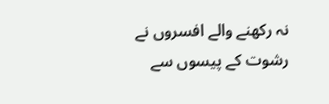نہ رکھنے والے افسروں نے رشوت کے پیسوں سے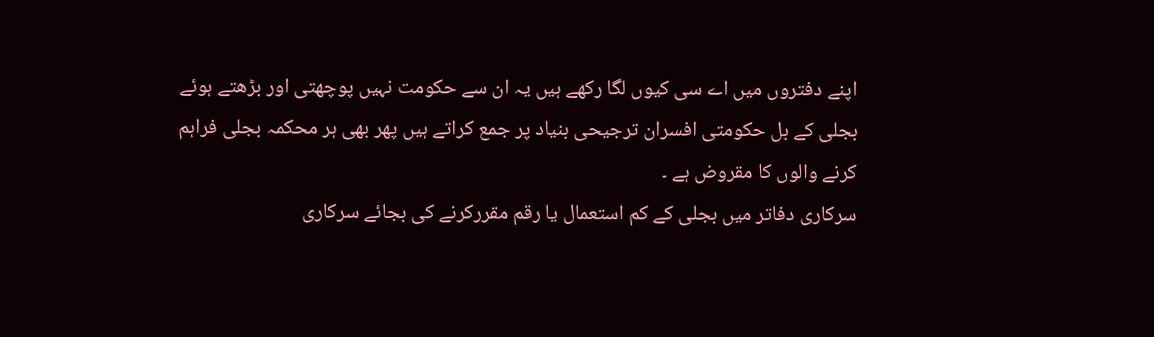اپنے دفتروں میں اے سی کیوں لگا رکھے ہیں یہ ان سے حکومت نہیں پوچھتی اور بڑھتے ہوئے بجلی کے بل حکومتی افسران ترجیحی بنیاد پر جمع کراتے ہیں پھر بھی ہر محکمہ بجلی فراہم کرنے والوں کا مقروض ہے ۔
سرکاری دفاتر میں بجلی کے کم استعمال یا رقم مقررکرنے کی بجائے سرکاری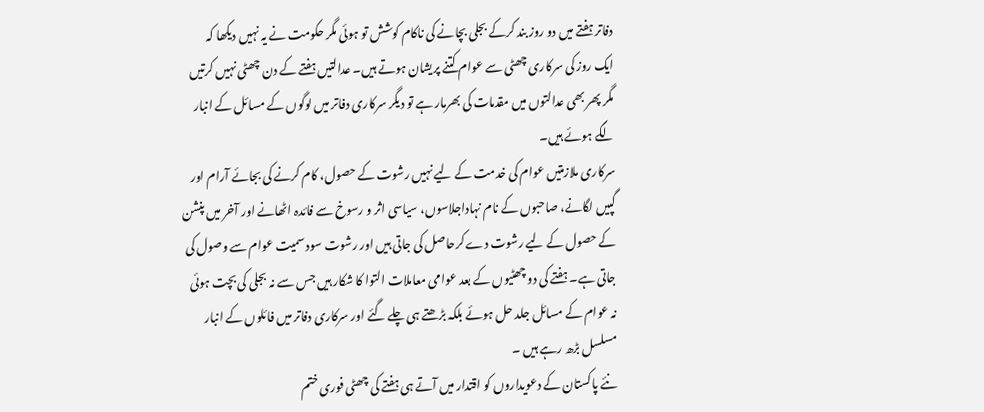دفاتر ہفتے میں دو روز بند کرکے بجلی بچانے کی ناکام کوشش تو ہوئی مگر حکومت نے یہ نہیں دیکھا کہ ایک روز کی سرکاری چھٹی سے عوام کتنے پریشان ہوتے ہیں۔ عدالتیں ہفتے کے دن چھٹی نہیں کرتیں مگر پھر بھی عدالتوں میں مقدمات کی بھرمار ہے تو دیگر سرکاری دفاتر میں لوگوں کے مسائل کے انبار لگے ہوئے ہیں۔
سرکاری ملازمتیں عوام کی خدمت کے لیے نہیں رشوت کے حصول، کام کرنے کی بجائے آرام اور گپیں لگانے، صاحبوں کے نام نہاداجلاسوں، سیاسی اثر و رسوخ سے فائدہ اٹھانے اور آخر میں پنشن کے حصول کے لیے رشوت دے کرحاصل کی جاتی ہیں اور رشوت سود سمیت عوام سے وصول کی جاتی ہے۔ ہفتے کی دو چھٹیوں کے بعد عوامی معاملات التوا کا شکار ہیں جس سے نہ بجلی کی بچت ہوئی نہ عوام کے مسائل جلد حل ہوئے بلکہ بڑھتے ہی چلے گئے اور سرکاری دفاتر میں فائلوں کے انبار مسلسل بڑھ رہے ہیں ۔
نئے پاکستان کے دعویداروں کو اقتدار میں آتے ہی ہفتے کی چھٹی فوری ختم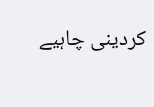کردینی چاہیے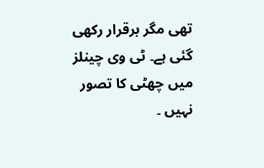تھی مگر برقرار رکھی گئی ہے۔ ٹی وی چینلز میں چھٹی کا تصور نہیں ۔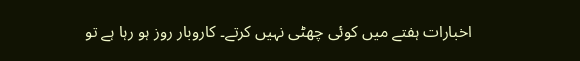اخبارات ہفتے میں کوئی چھٹی نہیں کرتے۔ کاروبار روز ہو رہا ہے تو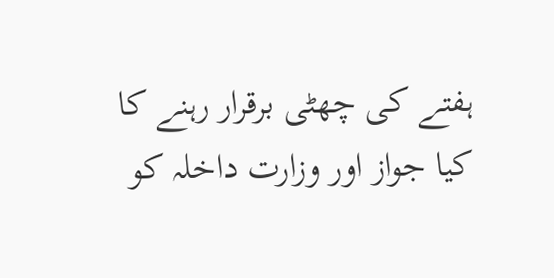ہفتے کی چھٹی برقرار رہنے کا کیا جواز اور وزارت داخلہ کو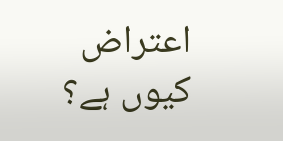اعتراض کیوں ہے؟